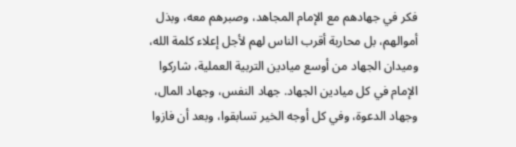فكر في جهادهم مع الإمام المجاهد، وصبرهم معه، وبذل أموالهم، بل محاربة أقرب الناس لهم لأجل إعلاء كلمة الله، وميدان الجهاد من أوسع ميادين التربية العملية، شاركوا الإمام في كل ميادين الجهاد. جهاد النفس، وجهاد المال، وجهاد الدعوة، وفي كل أوجه الخير تسابقوا، وبعد أن فازوا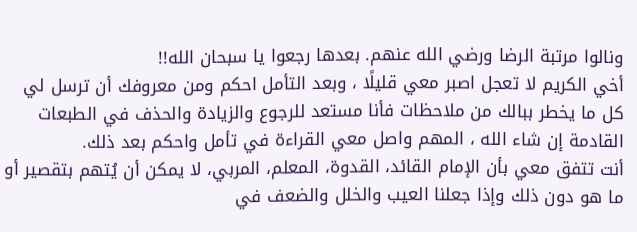ونالوا مرتبة الرضا ورضي الله عنهم. بعدها رجعوا يا سبحان الله!!
أخي الكريم لا تعجل اصبر معي قليلًا ، وبعد التأمل احكم ومن معروفك أن ترسل لي كل ما يخطر ببالك من ملاحظات فأنا مستعد للرجوع والزيادة والحذف في الطبعات القادمة إن شاء الله ، المهم واصل معي القراءة في تأمل واحكم بعد ذلك.
أنت تتفق معي بأن الإمام القائد، القدوة، المعلم، المربي، لا يمكن أن يُتهم بتقصير أو ما هو دون ذلك وإذا جعلنا العيب والخلل والضعف في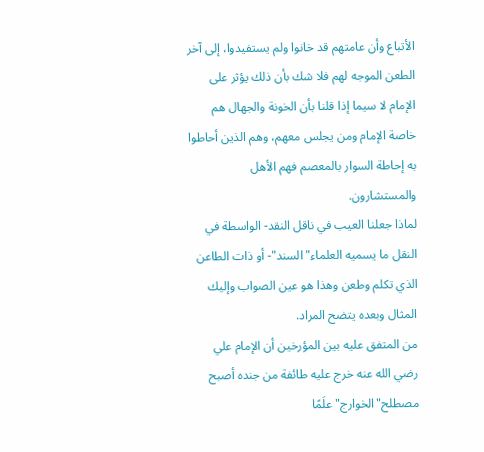الأتباع وأن عامتهم قد خانوا ولم يستفيدوا، إلى آخر الطعن الموجه لهم فلا شك بأن ذلك يؤثر على الإمام لا سيما إذا قلنا بأن الخونة والجهال هم خاصة الإمام ومن يجلس معهم، وهم الذين أحاطوا به إحاطة السوار بالمعصم فهم الأهل والمستشارون.
لماذا جعلنا العيب في ناقل النقد- الواسطة في النقل ما يسميه العلماء"السند"- أو ذات الطاعن الذي تكلم وطعن وهذا هو عين الصواب وإليك المثال وبعده يتضح المراد.
من المتفق عليه بين المؤرخين أن الإمام علي رضي الله عنه خرج عليه طائفة من جنده أصبح مصطلح"الخوارج"علَمًا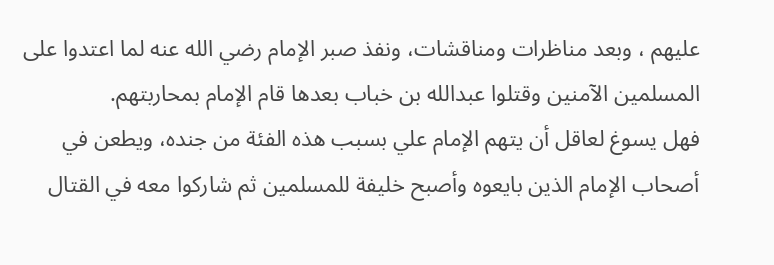عليهم ، وبعد مناظرات ومناقشات، ونفذ صبر الإمام رضي الله عنه لما اعتدوا على المسلمين الآمنين وقتلوا عبدالله بن خباب بعدها قام الإمام بمحاربتهم.
فهل يسوغ لعاقل أن يتهم الإمام علي بسبب هذه الفئة من جنده، ويطعن في أصحاب الإمام الذين بايعوه وأصبح خليفة للمسلمين ثم شاركوا معه في القتال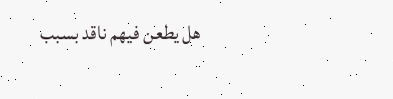هل يطعن فيهم ناقد بسبب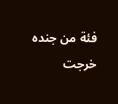فئة من جنده خرجت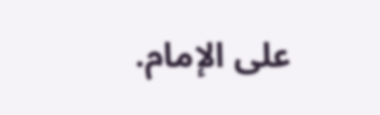على الإمام.